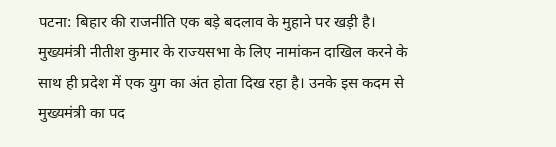पटना: बिहार की राजनीति एक बड़े बदलाव के मुहाने पर खड़ी है। मुख्यमंत्री नीतीश कुमार के राज्यसभा के लिए नामांकन दाखिल करने के साथ ही प्रदेश में एक युग का अंत होता दिख रहा है। उनके इस कदम से मुख्यमंत्री का पद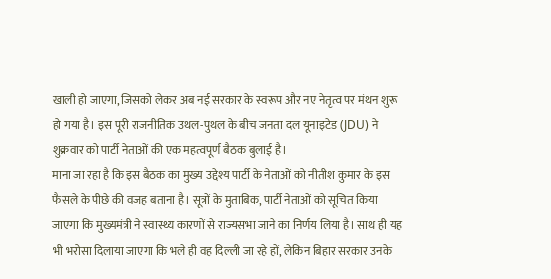खाली हो जाएगा, जिसको लेकर अब नई सरकार के स्वरूप और नए नेतृत्व पर मंथन शुरू हो गया है। इस पूरी राजनीतिक उथल-पुथल के बीच जनता दल यूनाइटेड (JDU) ने शुक्रवार को पार्टी नेताओं की एक महत्वपूर्ण बैठक बुलाई है।
माना जा रहा है कि इस बैठक का मुख्य उद्देश्य पार्टी के नेताओं को नीतीश कुमार के इस फैसले के पीछे की वजह बताना है। सूत्रों के मुताबिक, पार्टी नेताओं को सूचित किया जाएगा कि मुख्यमंत्री ने स्वास्थ्य कारणों से राज्यसभा जाने का निर्णय लिया है। साथ ही यह भी भरोसा दिलाया जाएगा कि भले ही वह दिल्ली जा रहे हों, लेकिन बिहार सरकार उनके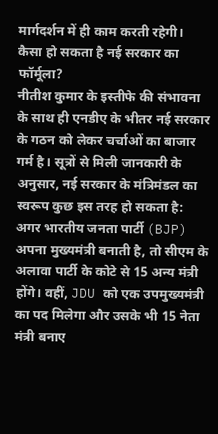मार्गदर्शन में ही काम करती रहेगी।
कैसा हो सकता है नई सरकार का फॉर्मूला?
नीतीश कुमार के इस्तीफे की संभावना के साथ ही एनडीए के भीतर नई सरकार के गठन को लेकर चर्चाओं का बाजार गर्म है। सूत्रों से मिली जानकारी के अनुसार, नई सरकार के मंत्रिमंडल का स्वरूप कुछ इस तरह हो सकता है:
अगर भारतीय जनता पार्टी (BJP) अपना मुख्यमंत्री बनाती है, तो सीएम के अलावा पार्टी के कोटे से 15 अन्य मंत्री होंगे। वहीं, JDU को एक उपमुख्यमंत्री का पद मिलेगा और उसके भी 15 नेता मंत्री बनाए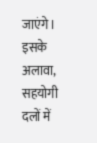जाएंगे। इसके अलावा, सहयोगी दलों में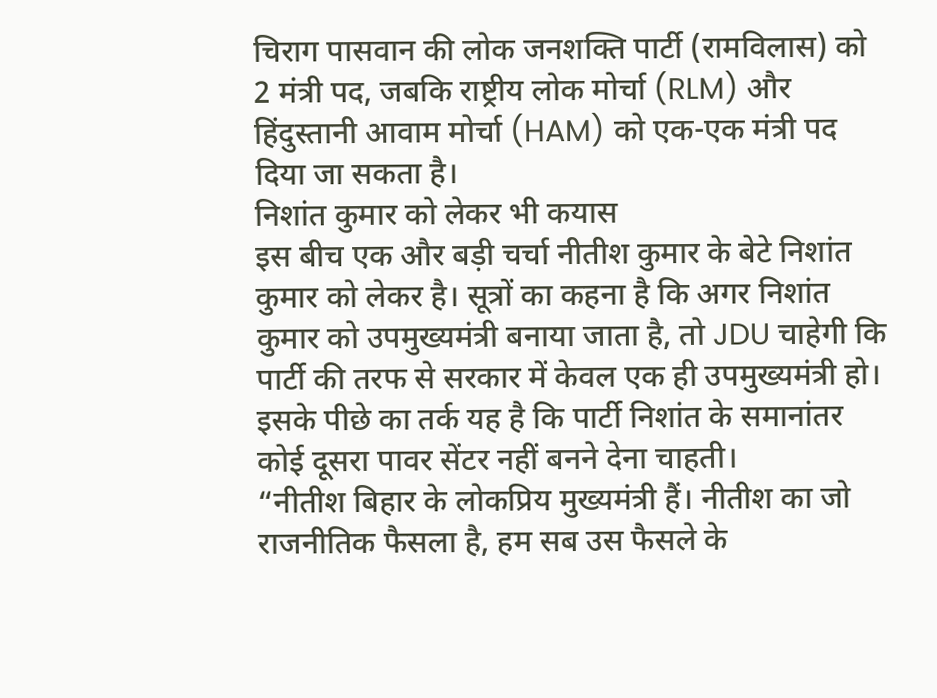चिराग पासवान की लोक जनशक्ति पार्टी (रामविलास) को 2 मंत्री पद, जबकि राष्ट्रीय लोक मोर्चा (RLM) और हिंदुस्तानी आवाम मोर्चा (HAM) को एक-एक मंत्री पद दिया जा सकता है।
निशांत कुमार को लेकर भी कयास
इस बीच एक और बड़ी चर्चा नीतीश कुमार के बेटे निशांत कुमार को लेकर है। सूत्रों का कहना है कि अगर निशांत कुमार को उपमुख्यमंत्री बनाया जाता है, तो JDU चाहेगी कि पार्टी की तरफ से सरकार में केवल एक ही उपमुख्यमंत्री हो। इसके पीछे का तर्क यह है कि पार्टी निशांत के समानांतर कोई दूसरा पावर सेंटर नहीं बनने देना चाहती।
“नीतीश बिहार के लोकप्रिय मुख्यमंत्री हैं। नीतीश का जो राजनीतिक फैसला है, हम सब उस फैसले के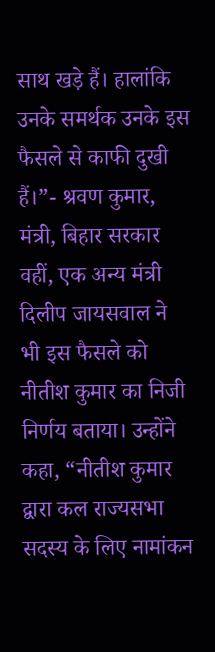साथ खड़े हैं। हालांकि उनके समर्थक उनके इस फैसले से काफी दुखी हैं।”- श्रवण कुमार, मंत्री, बिहार सरकार
वहीं, एक अन्य मंत्री दिलीप जायसवाल ने भी इस फैसले को नीतीश कुमार का निजी निर्णय बताया। उन्होंने कहा, “नीतीश कुमार द्वारा कल राज्यसभा सदस्य के लिए नामांकन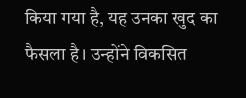किया गया है, यह उनका खुद का फैसला है। उन्होंने विकसित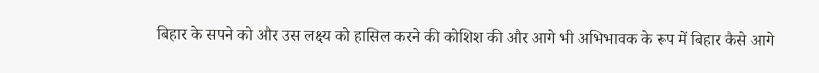बिहार के सपने को और उस लक्ष्य को हासिल करने की कोशिश की और आगे भी अभिभावक के रूप में बिहार कैसे आगे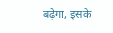बढ़ेगा, इसके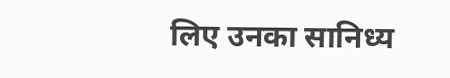लिए उनका सानिध्य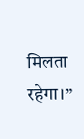मिलता रहेगा।”